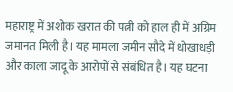महाराष्ट्र में अशोक खरात की पत्नी को हाल ही में अग्रिम जमानत मिली है। यह मामला जमीन सौदे में धोखाधड़ी और काला जादू के आरोपों से संबंधित है। यह घटना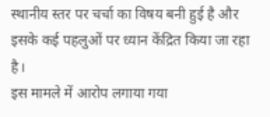स्थानीय स्तर पर चर्चा का विषय बनी हुई है और इसके कई पहलुओं पर ध्यान केंद्रित किया जा रहा है।
इस मामले में आरोप लगाया गया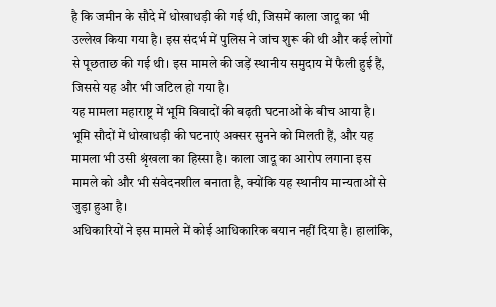है कि जमीन के सौदे में धोखाधड़ी की गई थी, जिसमें काला जादू का भी उल्लेख किया गया है। इस संदर्भ में पुलिस ने जांच शुरू की थी और कई लोगों से पूछताछ की गई थी। इस मामले की जड़ें स्थानीय समुदाय में फैली हुई हैं, जिससे यह और भी जटिल हो गया है।
यह मामला महाराष्ट्र में भूमि विवादों की बढ़ती घटनाओं के बीच आया है। भूमि सौदों में धोखाधड़ी की घटनाएं अक्सर सुनने को मिलती हैं, और यह मामला भी उसी श्रृंखला का हिस्सा है। काला जादू का आरोप लगाना इस मामले को और भी संवेदनशील बनाता है, क्योंकि यह स्थानीय मान्यताओं से जुड़ा हुआ है।
अधिकारियों ने इस मामले में कोई आधिकारिक बयान नहीं दिया है। हालांकि,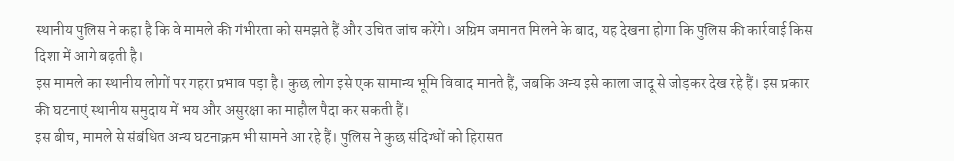स्थानीय पुलिस ने कहा है कि वे मामले की गंभीरता को समझते हैं और उचित जांच करेंगे। अग्रिम जमानत मिलने के बाद, यह देखना होगा कि पुलिस की कार्रवाई किस दिशा में आगे बढ़ती है।
इस मामले का स्थानीय लोगों पर गहरा प्रभाव पड़ा है। कुछ लोग इसे एक सामान्य भूमि विवाद मानते हैं, जबकि अन्य इसे काला जादू से जोड़कर देख रहे हैं। इस प्रकार की घटनाएं स्थानीय समुदाय में भय और असुरक्षा का माहौल पैदा कर सकती हैं।
इस बीच, मामले से संबंधित अन्य घटनाक्रम भी सामने आ रहे हैं। पुलिस ने कुछ संदिग्धों को हिरासत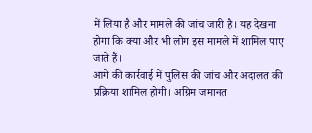में लिया है और मामले की जांच जारी है। यह देखना होगा कि क्या और भी लोग इस मामले में शामिल पाए जाते हैं।
आगे की कार्रवाई में पुलिस की जांच और अदालत की प्रक्रिया शामिल होगी। अग्रिम जमानत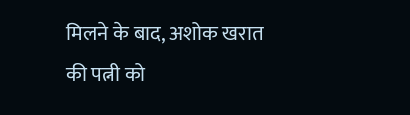मिलने के बाद, अशोक खरात की पत्नी को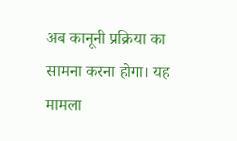अब कानूनी प्रक्रिया का सामना करना होगा। यह मामला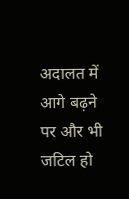अदालत में आगे बढ़ने पर और भी जटिल हो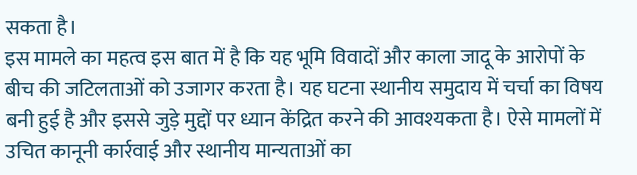सकता है।
इस मामले का महत्व इस बात में है कि यह भूमि विवादों और काला जादू के आरोपों के बीच की जटिलताओं को उजागर करता है। यह घटना स्थानीय समुदाय में चर्चा का विषय बनी हुई है और इससे जुड़े मुद्दों पर ध्यान केंद्रित करने की आवश्यकता है। ऐसे मामलों में उचित कानूनी कार्रवाई और स्थानीय मान्यताओं का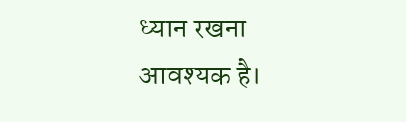ध्यान रखना आवश्यक है।